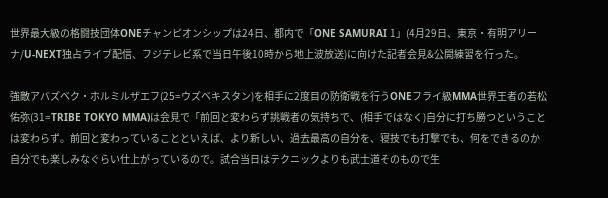世界最大級の格闘技団体ONEチャンピオンシップは24日、都内で「ONE SAMURAI 1」(4月29日、東京・有明アリーナ/U-NEXT独占ライブ配信、フジテレビ系で当日午後10時から地上波放送)に向けた記者会見&公開練習を行った。

強敵アバズベク・ホルミルザエフ(25=ウズベキスタン)を相手に2度目の防衛戦を行うONEフライ級MMA世界王者の若松佑弥(31=TRIBE TOKYO MMA)は会見で「前回と変わらず挑戦者の気持ちで、(相手ではなく)自分に打ち勝つということは変わらず。前回と変わっていることといえば、より新しい、過去最高の自分を、寝技でも打撃でも、何をできるのか自分でも楽しみなぐらい仕上がっているので。試合当日はテクニックよりも武士道そのもので生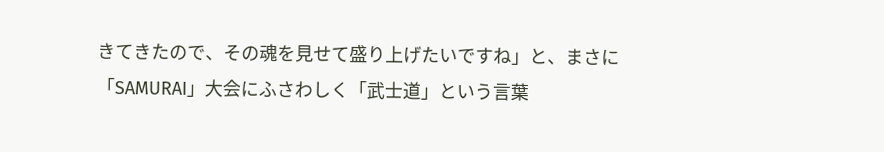きてきたので、その魂を見せて盛り上げたいですね」と、まさに「SAMURAI」大会にふさわしく「武士道」という言葉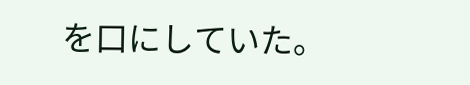を口にしていた。